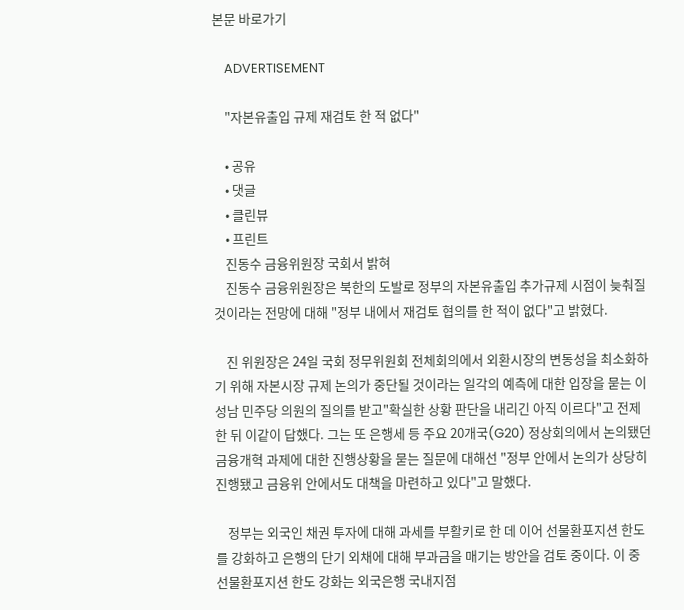본문 바로가기

    ADVERTISEMENT

    "자본유출입 규제 재검토 한 적 없다"

    • 공유
    • 댓글
    • 클린뷰
    • 프린트
    진동수 금융위원장 국회서 밝혀
    진동수 금융위원장은 북한의 도발로 정부의 자본유출입 추가규제 시점이 늦춰질 것이라는 전망에 대해 "정부 내에서 재검토 협의를 한 적이 없다"고 밝혔다.

    진 위원장은 24일 국회 정무위원회 전체회의에서 외환시장의 변동성을 최소화하기 위해 자본시장 규제 논의가 중단될 것이라는 일각의 예측에 대한 입장을 묻는 이성남 민주당 의원의 질의를 받고"확실한 상황 판단을 내리긴 아직 이르다"고 전제한 뒤 이같이 답했다. 그는 또 은행세 등 주요 20개국(G20) 정상회의에서 논의됐던 금융개혁 과제에 대한 진행상황을 묻는 질문에 대해선 "정부 안에서 논의가 상당히 진행됐고 금융위 안에서도 대책을 마련하고 있다"고 말했다.

    정부는 외국인 채권 투자에 대해 과세를 부활키로 한 데 이어 선물환포지션 한도를 강화하고 은행의 단기 외채에 대해 부과금을 매기는 방안을 검토 중이다. 이 중 선물환포지션 한도 강화는 외국은행 국내지점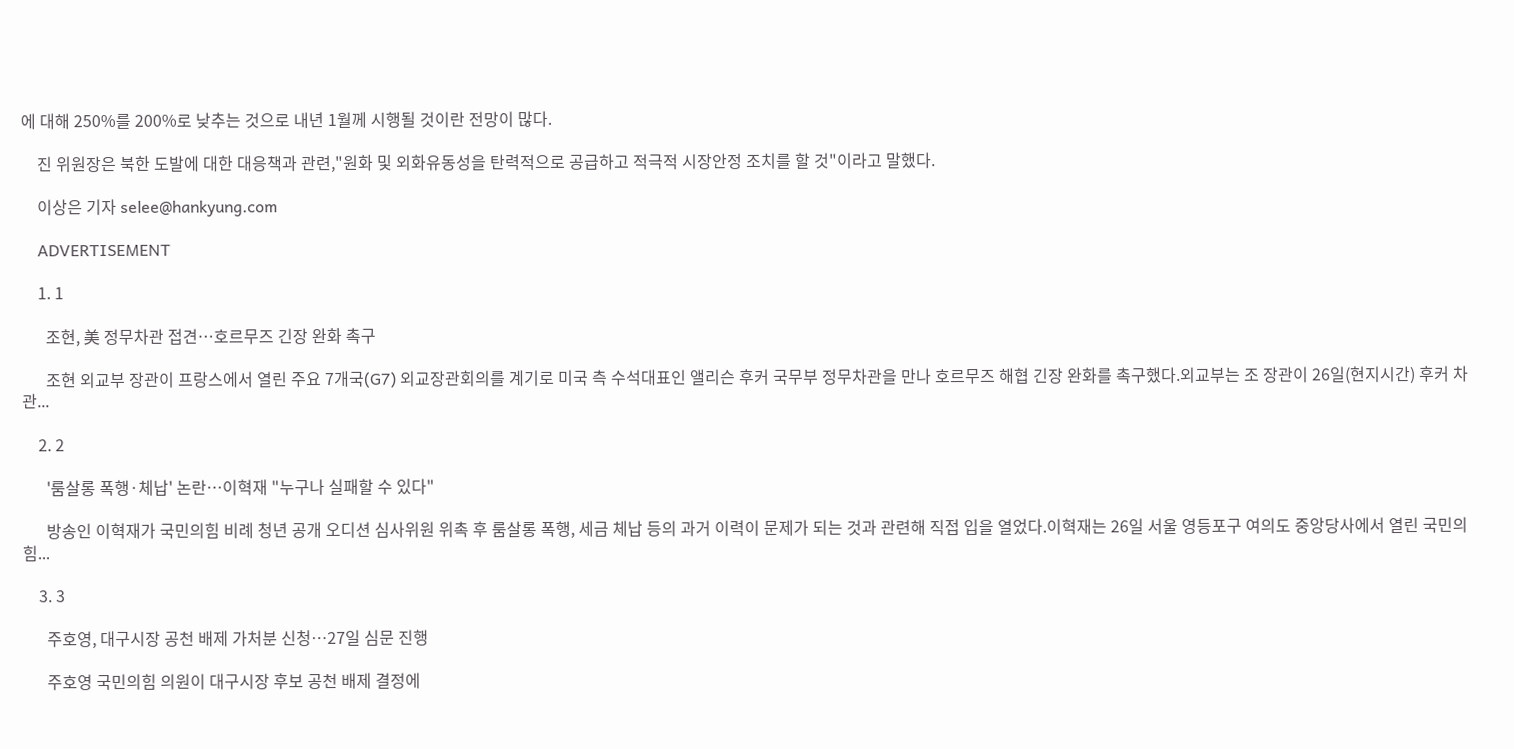에 대해 250%를 200%로 낮추는 것으로 내년 1월께 시행될 것이란 전망이 많다.

    진 위원장은 북한 도발에 대한 대응책과 관련,"원화 및 외화유동성을 탄력적으로 공급하고 적극적 시장안정 조치를 할 것"이라고 말했다.

    이상은 기자 selee@hankyung.com

    ADVERTISEMENT

    1. 1

      조현, 美 정무차관 접견…호르무즈 긴장 완화 촉구

      조현 외교부 장관이 프랑스에서 열린 주요 7개국(G7) 외교장관회의를 계기로 미국 측 수석대표인 앨리슨 후커 국무부 정무차관을 만나 호르무즈 해협 긴장 완화를 촉구했다.외교부는 조 장관이 26일(현지시간) 후커 차관...

    2. 2

      '룸살롱 폭행·체납' 논란…이혁재 "누구나 실패할 수 있다"

      방송인 이혁재가 국민의힘 비례 청년 공개 오디션 심사위원 위촉 후 룸살롱 폭행, 세금 체납 등의 과거 이력이 문제가 되는 것과 관련해 직접 입을 열었다.이혁재는 26일 서울 영등포구 여의도 중앙당사에서 열린 국민의힘...

    3. 3

      주호영, 대구시장 공천 배제 가처분 신청…27일 심문 진행

      주호영 국민의힘 의원이 대구시장 후보 공천 배제 결정에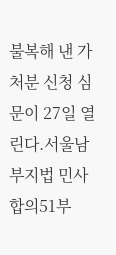불복해 낸 가처분 신청 심문이 27일 열린다.서울남부지법 민사합의51부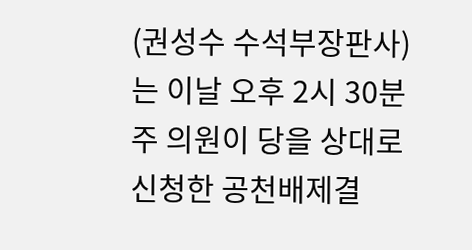(권성수 수석부장판사)는 이날 오후 2시 30분 주 의원이 당을 상대로 신청한 공천배제결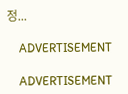정...

    ADVERTISEMENT

    ADVERTISEMENT